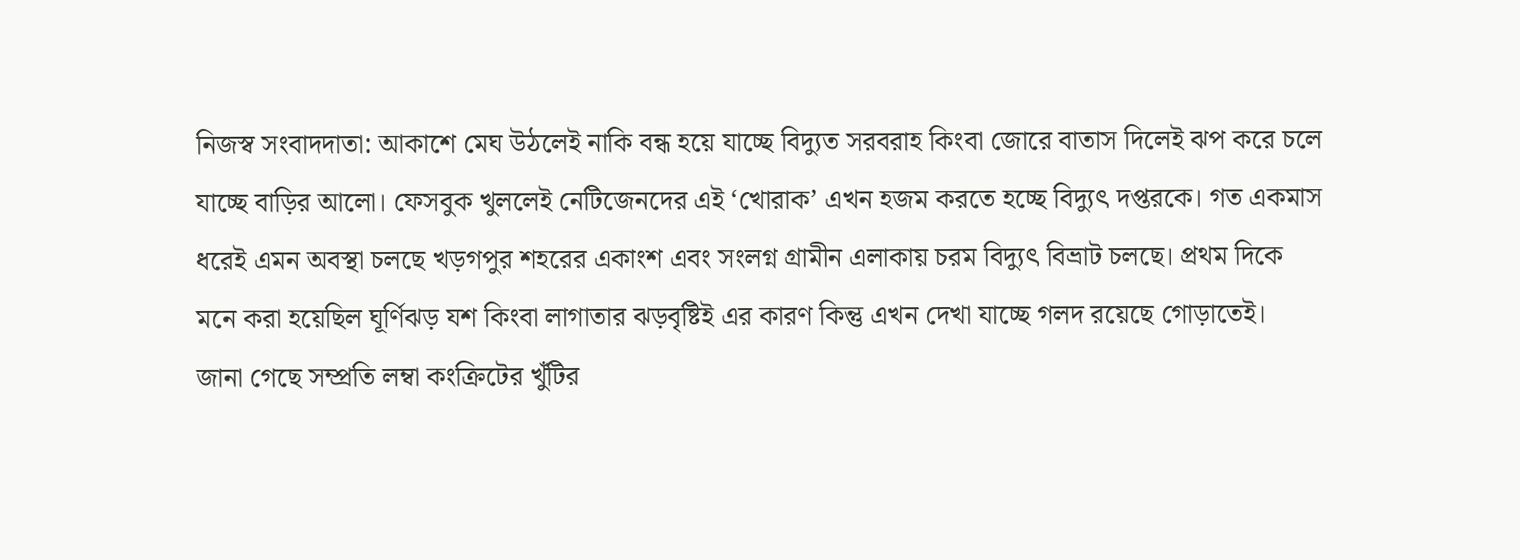নিজস্ব সংবাদদাতা: আকাশে মেঘ উঠলেই নাকি বন্ধ হয়ে যাচ্ছে বিদ্যুত সরবরাহ কিংবা জোরে বাতাস দিলেই ঝপ করে চলে যাচ্ছে বাড়ির আলো। ফেসবুক খুললেই নেটিজেনদের এই ‘খোরাক’ এখন হজম করতে হচ্ছে বিদ্যুৎ দপ্তরকে। গত একমাস ধরেই এমন অবস্থা চলছে খড়গপুর শহরের একাংশ এবং সংলগ্ন গ্রামীন এলাকায় চরম বিদ্যুৎ বিভ্রাট চলছে। প্রথম দিকে মনে করা হয়েছিল ঘূর্ণিঝড় যশ কিংবা লাগাতার ঝড়বৃষ্টিই এর কারণ কিন্তু এখন দেখা যাচ্ছে গলদ রয়েছে গোড়াতেই।
জানা গেছে সম্প্রতি লম্বা কংক্রিটের খুঁটির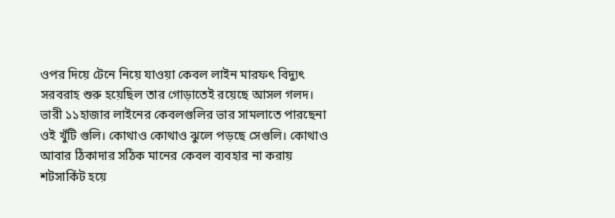ওপর দিয়ে টেনে নিয়ে যাওয়া কেবল লাইন মারফৎ বিদ্যুৎ সরবরাহ শুরু হয়েছিল তার গোড়াতেই রয়েছে আসল গলদ। ভারী ১১হাজার লাইনের কেবলগুলির ভার সামলাতে পারছেনা ওই খুঁটি গুলি। কোথাও কোথাও ঝুলে পড়ছে সেগুলি। কোথাও আবার ঠিকাদার সঠিক মানের কেবল ব্যবহার না করায় শটসার্কিট হয়ে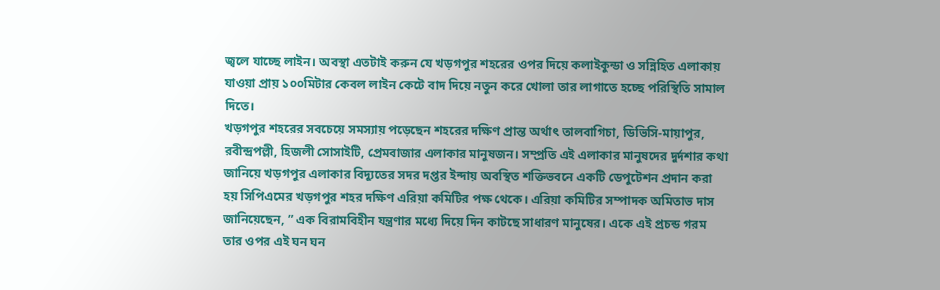জ্বলে যাচ্ছে লাইন। অবস্থা এতটাই করুন যে খড়গপুর শহরের ওপর দিয়ে কলাইকুন্ডা ও সন্নিহিত এলাকায় যাওয়া প্রায় ১০০মিটার কেবল লাইন কেটে বাদ দিয়ে নতুন করে খোলা তার লাগাতে হচ্ছে পরিস্থিতি সামাল দিতে।
খড়গপুর শহরের সবচেয়ে সমস্যায় পড়েছেন শহরের দক্ষিণ প্রান্ত অর্থাৎ তালবাগিচা, ডিভিসি-মায়াপুর, রবীন্দ্রপল্লী, হিজলী সোসাইটি, প্রেমবাজার এলাকার মানুষজন। সম্প্রতি এই এলাকার মানুষদের দুর্দশার কথা জানিয়ে খড়গপুর এলাকার বিদ্যুতের সদর দপ্তর ইন্দায় অবস্থিত শক্তিভবনে একটি ডেপুটেশন প্রদান করা হয় সিপিএমের খড়গপুর শহর দক্ষিণ এরিয়া কমিটির পক্ষ থেকে। এরিয়া কমিটির সম্পাদক অমিতাভ দাস জানিয়েছেন, ” এক বিরামবিহীন যন্ত্রণার মধ্যে দিয়ে দিন কাটছে সাধারণ মানুষের। একে এই প্রচন্ড গরম তার ওপর এই ঘন ঘন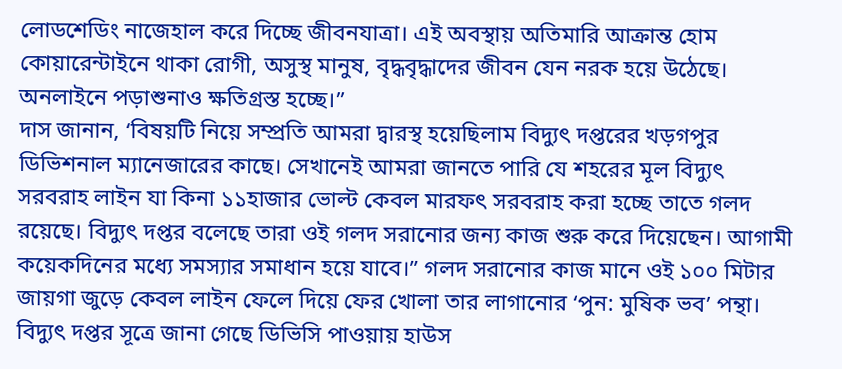লোডশেডিং নাজেহাল করে দিচ্ছে জীবনযাত্রা। এই অবস্থায় অতিমারি আক্রান্ত হোম কোয়ারেন্টাইনে থাকা রোগী, অসুস্থ মানুষ, বৃদ্ধবৃদ্ধাদের জীবন যেন নরক হয়ে উঠেছে। অনলাইনে পড়াশুনাও ক্ষতিগ্রস্ত হচ্ছে।”
দাস জানান, ‘বিষয়টি নিয়ে সম্প্রতি আমরা দ্বারস্থ হয়েছিলাম বিদ্যুৎ দপ্তরের খড়গপুর ডিভিশনাল ম্যানেজারের কাছে। সেখানেই আমরা জানতে পারি যে শহরের মূল বিদ্যুৎ সরবরাহ লাইন যা কিনা ১১হাজার ভোল্ট কেবল মারফৎ সরবরাহ করা হচ্ছে তাতে গলদ রয়েছে। বিদ্যুৎ দপ্তর বলেছে তারা ওই গলদ সরানোর জন্য কাজ শুরু করে দিয়েছেন। আগামী কয়েকদিনের মধ্যে সমস্যার সমাধান হয়ে যাবে।” গলদ সরানোর কাজ মানে ওই ১০০ মিটার জায়গা জুড়ে কেবল লাইন ফেলে দিয়ে ফের খোলা তার লাগানোর ‘পুন: মুষিক ভব’ পন্থা।
বিদ্যুৎ দপ্তর সূত্রে জানা গেছে ডিভিসি পাওয়ায় হাউস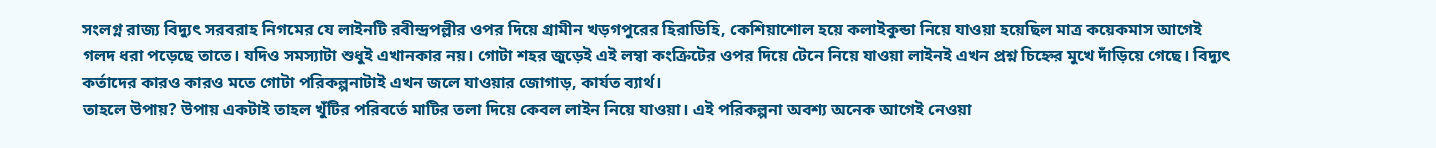সংলগ্ন রাজ্য বিদ্যুৎ সরবরাহ নিগমের যে লাইনটি রবীন্দ্রপল্লীর ওপর দিয়ে গ্রামীন খড়গপুরের হিরাডিহি, কেশিয়াশোল হয়ে কলাইকুন্ডা নিয়ে যাওয়া হয়েছিল মাত্র কয়েকমাস আগেই গলদ ধরা পড়েছে তাতে। যদিও সমস্যাটা শুধুই এখানকার নয়। গোটা শহর জুড়েই এই লম্বা কংক্রিটের ওপর দিয়ে টেনে নিয়ে যাওয়া লাইনই এখন প্রশ্ন চিহ্নের মুখে দাঁড়িয়ে গেছে। বিদ্যুৎ কর্তাদের কারও কারও মতে গোটা পরিকল্পনাটাই এখন জলে যাওয়ার জোগাড়, কার্যত ব্যার্থ।
তাহলে উপায়? উপায় একটাই তাহল খুঁটির পরিবর্তে মাটির তলা দিয়ে কেবল লাইন নিয়ে যাওয়া। এই পরিকল্পনা অবশ্য অনেক আগেই নেওয়া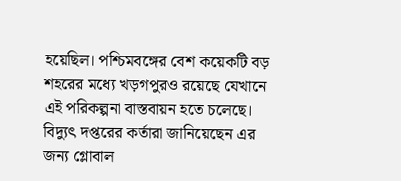হয়েছিল। পশ্চিমবঙ্গের বেশ কয়েকটি বড় শহরের মধ্যে খড়গপুরও রয়েছে যেখানে এই পরিকল্পনা বাস্তবায়ন হতে চলেছে। বিদ্যুৎ দপ্তরের কর্তারা জানিয়েছেন এর জন্য গ্লোবাল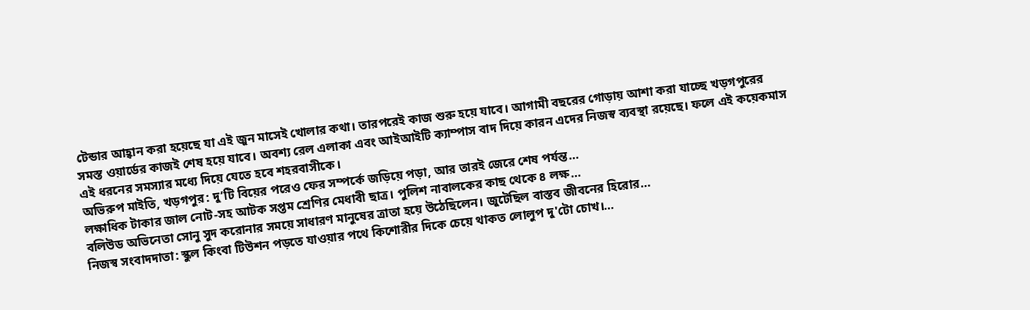টেন্ডার আহ্বান করা হয়েছে যা এই জুন মাসেই খোলার কথা। তারপরেই কাজ শুরু হয়ে যাবে। আগামী বছরের গোড়ায় আশা করা যাচ্ছে খড়গপুরের সমস্ত ওয়ার্ডের কাজই শেষ হয়ে যাবে। অবশ্য রেল এলাকা এবং আইআইটি ক্যাম্পাস বাদ দিয়ে কারন এদের নিজস্ব ব্যবস্থা রয়েছে। ফলে এই কয়েকমাস এই ধরনের সমস্যার মধ্যে দিয়ে যেতে হবে শহরবাসীকে।
অভিরুপ মাইতি, খড়গপুর: দু’টি বিয়ের পরেও ফের সম্পর্কে জড়িয়ে পড়া, আর তারই জেরে শেষ পর্যন্ত…
লক্ষাধিক টাকার জাল নোট-সহ আটক সপ্তম শ্রেণির মেধাবী ছাত্র। পুলিশ নাবালকের কাছ থেকে ৪ লক্ষ…
বলিউড অভিনেতা সোনু সুদ করোনার সময়ে সাধারণ মানুষের ত্রাতা হয়ে উঠেছিলেন। জুটেছিল বাস্তব জীবনের হিরোর…
নিজস্ব সংবাদদাতা: স্কুল কিংবা টিউশন পড়তে যাওয়ার পথে কিশোরীর দিকে চেয়ে থাকত লোলুপ দু'টো চোখ।…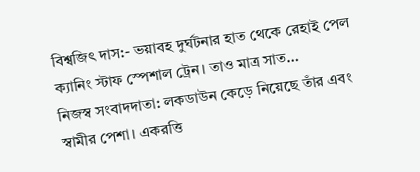বিশ্বজিৎ দাস:- ভয়াবহ দুর্ঘটনার হাত থেকে রেহাই পেল ক্যানিং স্টাফ স্পেশাল ট্রেন। তাও মাত্র সাত…
নিজস্ব সংবাদদাতা: লকডাউন কেড়ে নিয়েছে তাঁর এবং স্বামীর পেশা। একরত্তি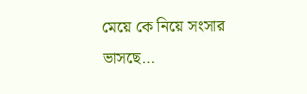মেয়ে কে নিয়ে সংসার ভাসছে…